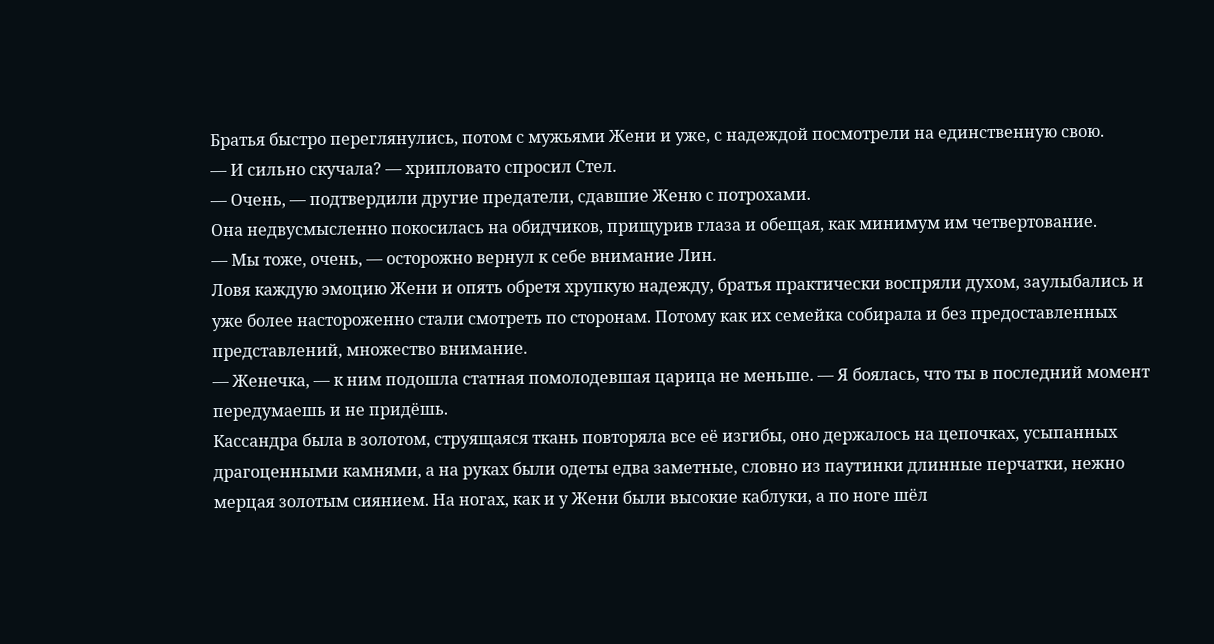Братья быстро переглянулись, потом с мужьями Жени и уже, с надеждой посмотрели на единственную свою.
— И сильно скучала? — хрипловато спросил Стел.
— Очень, — подтвердили другие предатели, сдавшие Женю с потрохами.
Она недвусмысленно покосилась на обидчиков, прищурив глаза и обещая, как минимум им четвертование.
— Мы тоже, очень, — осторожно вернул к себе внимание Лин.
Ловя каждую эмоцию Жени и опять обретя хрупкую надежду, братья практически воспряли духом, заулыбались и уже более настороженно стали смотреть по сторонам. Потому как их семейка собирала и без предоставленных представлений, множество внимание.
— Женечка, — к ним подошла статная помолодевшая царица не меньше. — Я боялась, что ты в последний момент передумаешь и не придёшь.
Кассандра была в золотом, струящаяся ткань повторяла все её изгибы, оно держалось на цепочках, усыпанных драгоценными камнями, а на руках были одеты едва заметные, словно из паутинки длинные перчатки, нежно мерцая золотым сиянием. На ногах, как и у Жени были высокие каблуки, а по ноге шёл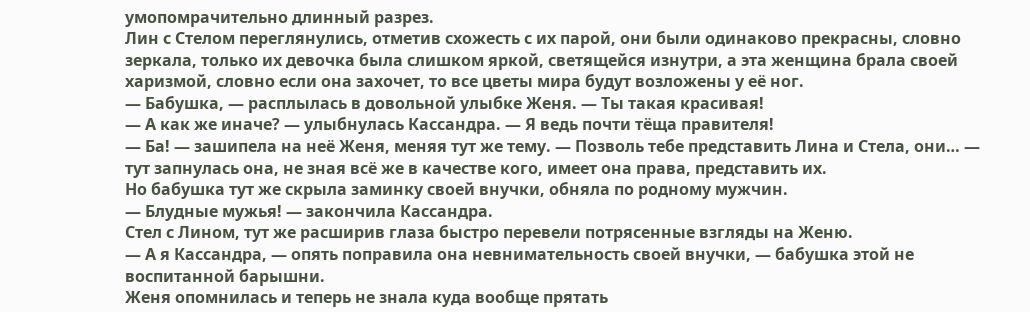умопомрачительно длинный разрез.
Лин с Стелом переглянулись, отметив схожесть с их парой, они были одинаково прекрасны, словно зеркала, только их девочка была слишком яркой, светящейся изнутри, а эта женщина брала своей харизмой, словно если она захочет, то все цветы мира будут возложены у её ног.
— Бабушка, — расплылась в довольной улыбке Женя. — Ты такая красивая!
— А как же иначе? — улыбнулась Кассандра. — Я ведь почти тёща правителя!
— Ба! — зашипела на неё Женя, меняя тут же тему. — Позволь тебе представить Лина и Стела, они… — тут запнулась она, не зная всё же в качестве кого, имеет она права, представить их.
Но бабушка тут же скрыла заминку своей внучки, обняла по родному мужчин.
— Блудные мужья! — закончила Кассандра.
Стел с Лином, тут же расширив глаза быстро перевели потрясенные взгляды на Женю.
— А я Кассандра, — опять поправила она невнимательность своей внучки, — бабушка этой не воспитанной барышни.
Женя опомнилась и теперь не знала куда вообще прятать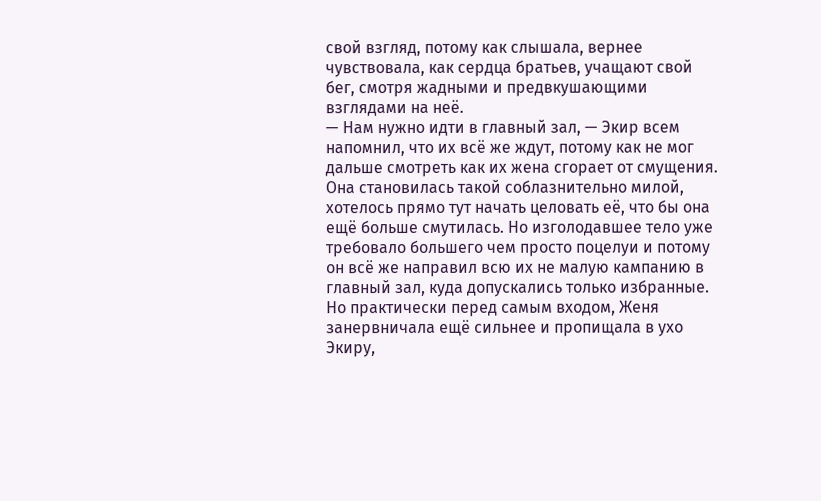свой взгляд, потому как слышала, вернее чувствовала, как сердца братьев, учащают свой бег, смотря жадными и предвкушающими взглядами на неё.
— Нам нужно идти в главный зал, — Экир всем напомнил, что их всё же ждут, потому как не мог дальше смотреть как их жена сгорает от смущения.
Она становилась такой соблазнительно милой, хотелось прямо тут начать целовать её, что бы она ещё больше смутилась. Но изголодавшее тело уже требовало большего чем просто поцелуи и потому он всё же направил всю их не малую кампанию в главный зал, куда допускались только избранные.
Но практически перед самым входом, Женя занервничала ещё сильнее и пропищала в ухо Экиру,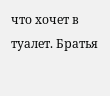что хочет в туалет. Братья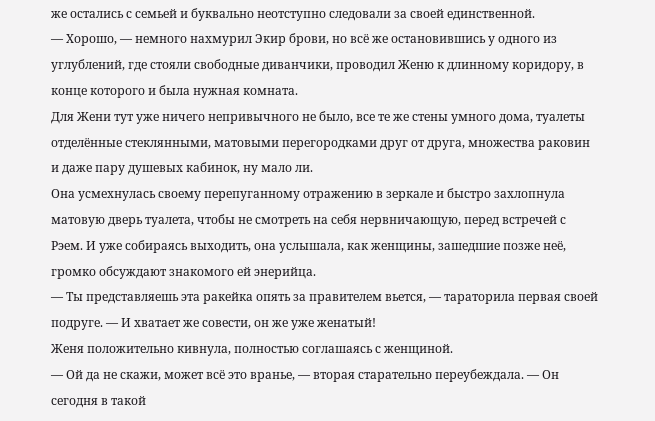же остались с семьей и буквально неотступно следовали за своей единственной.
— Хорошо, — немного нахмурил Экир брови, но всё же остановившись у одного из углублений, где стояли свободные диванчики, проводил Женю к длинному коридору, в конце которого и была нужная комната.
Для Жени тут уже ничего непривычного не было, все те же стены умного дома, туалеты отделённые стеклянными, матовыми перегородками друг от друга, множества раковин и даже пару душевых кабинок, ну мало ли.
Она усмехнулась своему перепуганному отражению в зеркале и быстро захлопнула матовую дверь туалета, чтобы не смотреть на себя нервничающую, перед встречей с Рэем. И уже собираясь выходить, она услышала, как женщины, зашедшие позже неё, громко обсуждают знакомого ей энерийца.
— Ты представляешь эта ракейка опять за правителем вьется, — тараторила первая своей подруге. — И хватает же совести, он же уже женатый!
Женя положительно кивнула, полностью соглашаясь с женщиной.
— Ой да не скажи, может всё это вранье, — вторая старательно переубеждала. — Он сегодня в такой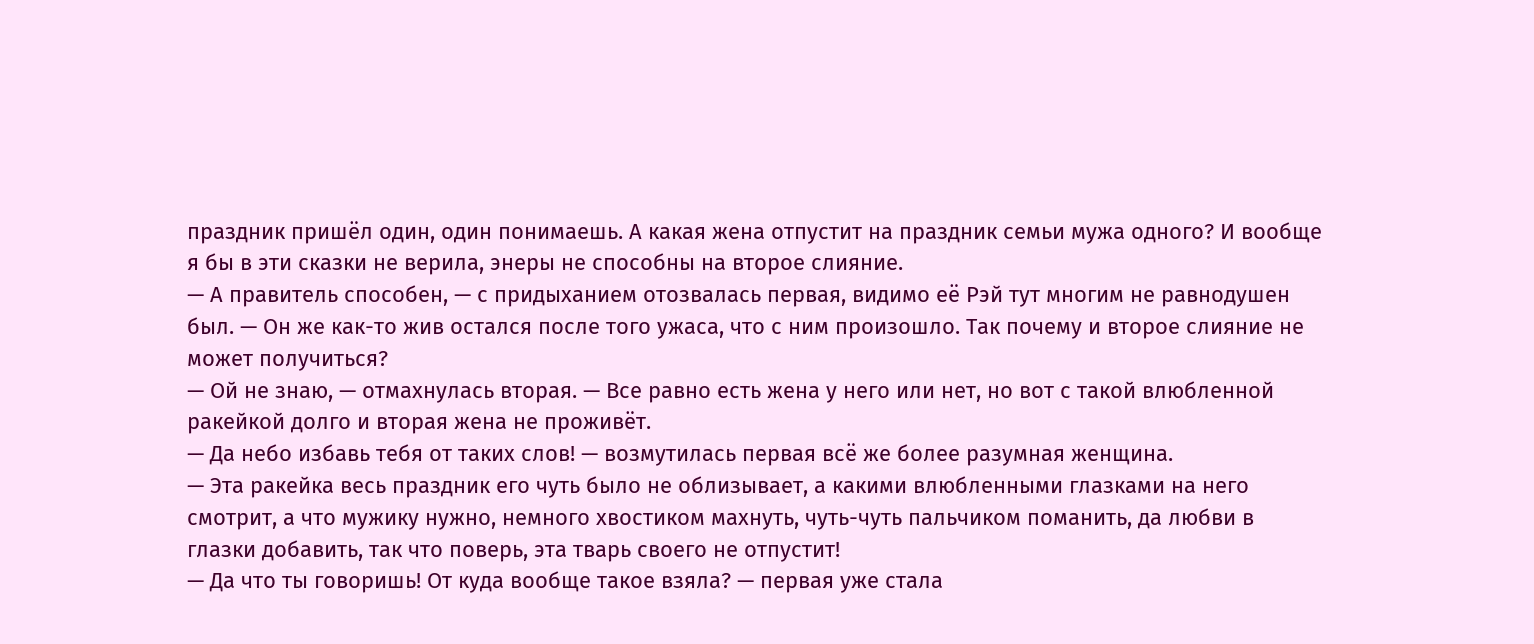праздник пришёл один, один понимаешь. А какая жена отпустит на праздник семьи мужа одного? И вообще я бы в эти сказки не верила, энеры не способны на второе слияние.
— А правитель способен, — с придыханием отозвалась первая, видимо её Рэй тут многим не равнодушен был. — Он же как-то жив остался после того ужаса, что с ним произошло. Так почему и второе слияние не может получиться?
— Ой не знаю, — отмахнулась вторая. — Все равно есть жена у него или нет, но вот с такой влюбленной ракейкой долго и вторая жена не проживёт.
— Да небо избавь тебя от таких слов! — возмутилась первая всё же более разумная женщина.
— Эта ракейка весь праздник его чуть было не облизывает, а какими влюбленными глазками на него смотрит, а что мужику нужно, немного хвостиком махнуть, чуть-чуть пальчиком поманить, да любви в глазки добавить, так что поверь, эта тварь своего не отпустит!
— Да что ты говоришь! От куда вообще такое взяла? — первая уже стала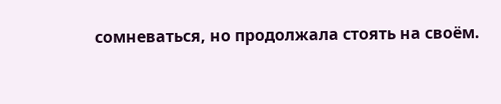сомневаться, но продолжала стоять на своём.